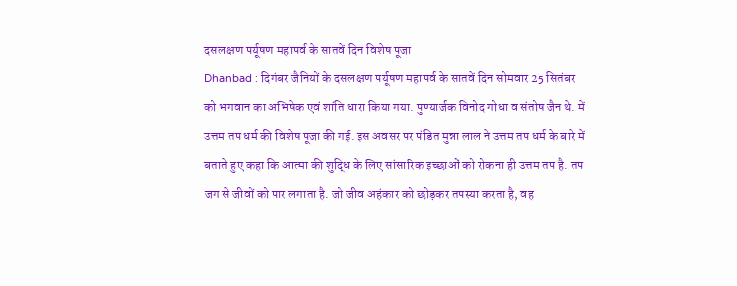दसलक्षण पर्यूषण महापर्व के सातवें दिन विशेष पूजा
Dhanbad : दिगंबर जैनियों के दसलक्षण पर्यूषण महापर्व के सातवें दिन सोमवार 25 सितंबर को भगवान का अभिषेक एवं शांति धारा किया गया. पुण्यार्जक विनोद गोधा व संतोष जैन थे. में उत्तम तप धर्म की विशेष पूजा की गई. इस अवसर पर पंडित मुन्ना लाल ने उत्तम तप धर्म के बारे में बताते हुए कहा कि आत्मा की शुद्धि के लिए सांसारिक इच्छाओं को रोकना ही उत्तम तप है. तप जग से जीवों को पार लगाता है. जो जीव अहंकार को छोड़कर तपस्या करता है, वह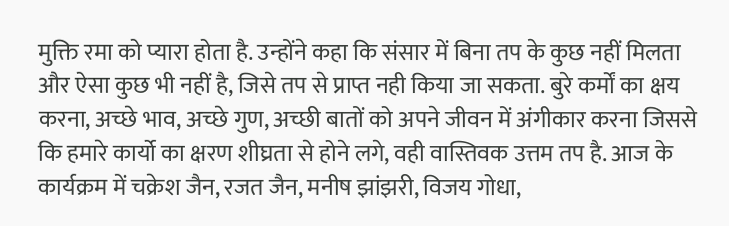मुक्ति रमा को प्यारा होता है. उन्होंने कहा कि संसार में बिना तप के कुछ नहीं मिलता और ऐसा कुछ भी नहीं है, जिसे तप से प्राप्त नही किया जा सकता. बुरे कर्मों का क्षय करना, अच्छे भाव, अच्छे गुण, अच्छी बातों को अपने जीवन में अंगीकार करना जिससे कि हमारे कार्यो का क्षरण शीघ्रता से होने लगे, वही वास्तिवक उत्तम तप है. आज के कार्यक्रम में चक्रेश जैन, रजत जैन, मनीष झांझरी, विजय गोधा,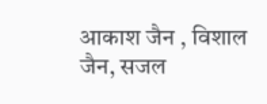आकाश जैन , विशाल जैन, सजल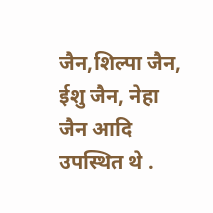जैन,शिल्पा जैन, ईशु जैन, नेहा जैन आदि उपस्थित थे .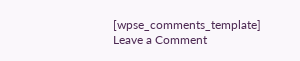[wpse_comments_template]
Leave a Comment